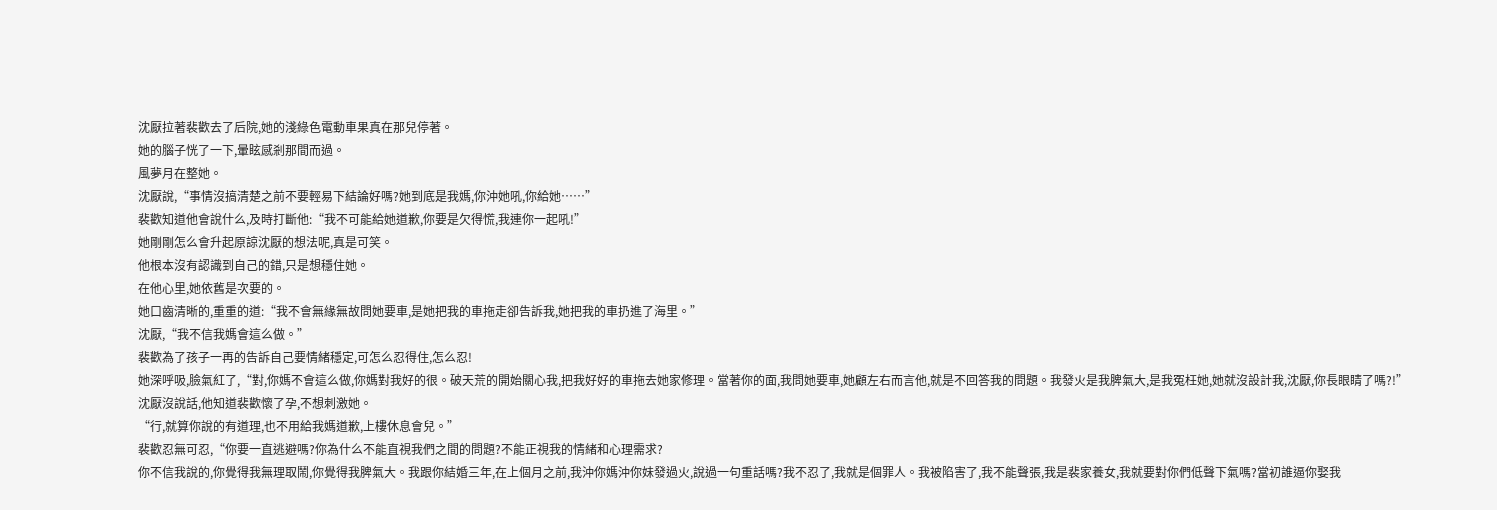沈厭拉著裴歡去了后院,她的淺綠色電動車果真在那兒停著。
她的腦子恍了一下,暈眩感剎那間而過。
風夢月在整她。
沈厭說,“事情沒搞清楚之前不要輕易下結論好嗎?她到底是我媽,你沖她吼,你給她……”
裴歡知道他會說什么,及時打斷他:“我不可能給她道歉,你要是欠得慌,我連你一起吼!”
她剛剛怎么會升起原諒沈厭的想法呢,真是可笑。
他根本沒有認識到自己的錯,只是想穩住她。
在他心里,她依舊是次要的。
她口齒清晰的,重重的道:“我不會無緣無故問她要車,是她把我的車拖走卻告訴我,她把我的車扔進了海里。”
沈厭,“我不信我媽會這么做。”
裴歡為了孩子一再的告訴自己要情緒穩定,可怎么忍得住,怎么忍!
她深呼吸,臉氣紅了,“對,你媽不會這么做,你媽對我好的很。破天荒的開始關心我,把我好好的車拖去她家修理。當著你的面,我問她要車,她顧左右而言他,就是不回答我的問題。我發火是我脾氣大,是我冤枉她,她就沒設計我,沈厭,你長眼睛了嗎?!”
沈厭沒說話,他知道裴歡懷了孕,不想刺激她。
“行,就算你說的有道理,也不用給我媽道歉,上樓休息會兒。”
裴歡忍無可忍,“你要一直逃避嗎?你為什么不能直視我們之間的問題?不能正視我的情緒和心理需求?
你不信我說的,你覺得我無理取鬧,你覺得我脾氣大。我跟你結婚三年,在上個月之前,我沖你媽沖你妹發過火,說過一句重話嗎?我不忍了,我就是個罪人。我被陷害了,我不能聲張,我是裴家養女,我就要對你們低聲下氣嗎?當初誰逼你娶我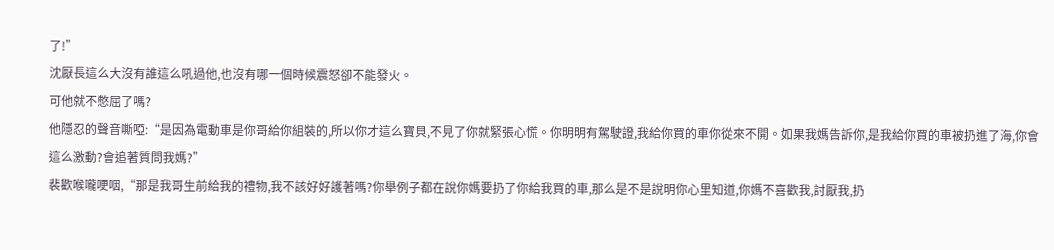了!”
沈厭長這么大沒有誰這么吼過他,也沒有哪一個時候震怒卻不能發火。
可他就不憋屈了嗎?
他隱忍的聲音嘶啞:“是因為電動車是你哥給你組裝的,所以你才這么寶貝,不見了你就緊張心慌。你明明有駕駛證,我給你買的車你從來不開。如果我媽告訴你,是我給你買的車被扔進了海,你會這么激動?會追著質問我媽?”
裴歡喉嚨哽咽,“那是我哥生前給我的禮物,我不該好好護著嗎?你舉例子都在說你媽要扔了你給我買的車,那么是不是說明你心里知道,你媽不喜歡我,討厭我,扔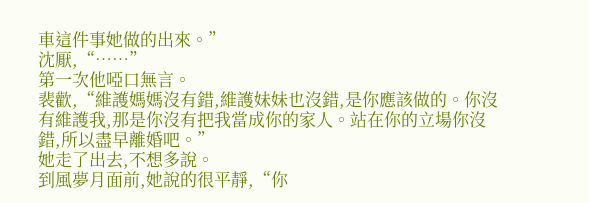車這件事她做的出來。”
沈厭,“……”
第一次他啞口無言。
裴歡,“維護媽媽沒有錯,維護妹妹也沒錯,是你應該做的。你沒有維護我,那是你沒有把我當成你的家人。站在你的立場你沒錯,所以盡早離婚吧。”
她走了出去,不想多說。
到風夢月面前,她說的很平靜,“你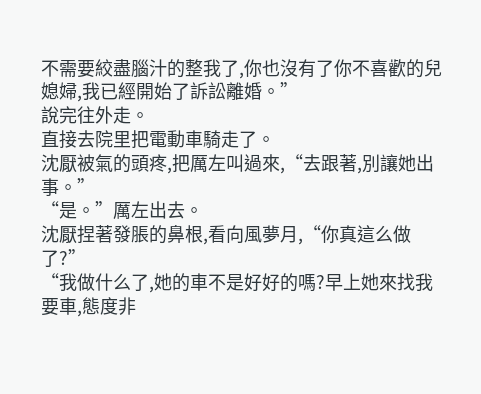不需要絞盡腦汁的整我了,你也沒有了你不喜歡的兒媳婦,我已經開始了訴訟離婚。”
說完往外走。
直接去院里把電動車騎走了。
沈厭被氣的頭疼,把厲左叫過來,“去跟著,別讓她出事。”
“是。”厲左出去。
沈厭捏著發脹的鼻根,看向風夢月,“你真這么做了?”
“我做什么了,她的車不是好好的嗎?早上她來找我要車,態度非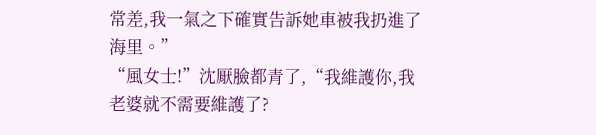常差,我一氣之下確實告訴她車被我扔進了海里。”
“風女士!”沈厭臉都青了,“我維護你,我老婆就不需要維護了?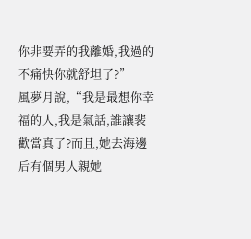你非要弄的我離婚,我過的不痛快你就舒坦了?”
風夢月說,“我是最想你幸福的人,我是氣話,誰讓裴歡當真了?而且,她去海邊后有個男人親她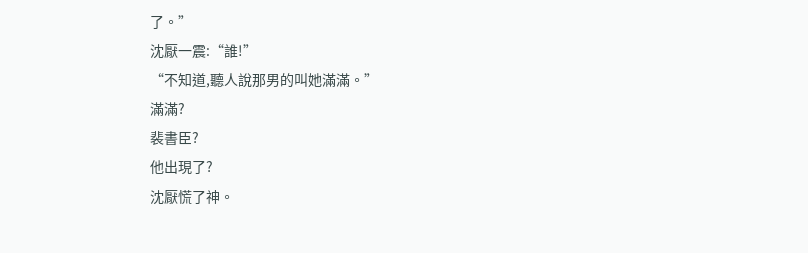了。”
沈厭一震:“誰!”
“不知道,聽人說那男的叫她滿滿。”
滿滿?
裴書臣?
他出現了?
沈厭慌了神。